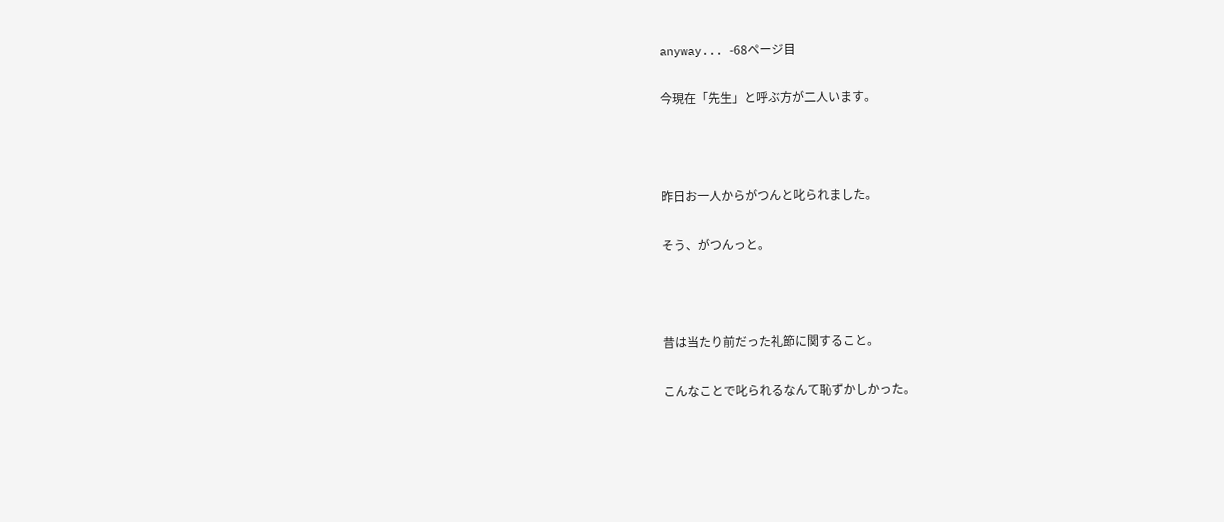anyway... -68ページ目

今現在「先生」と呼ぶ方が二人います。



昨日お一人からがつんと叱られました。

そう、がつんっと。



昔は当たり前だった礼節に関すること。

こんなことで叱られるなんて恥ずかしかった。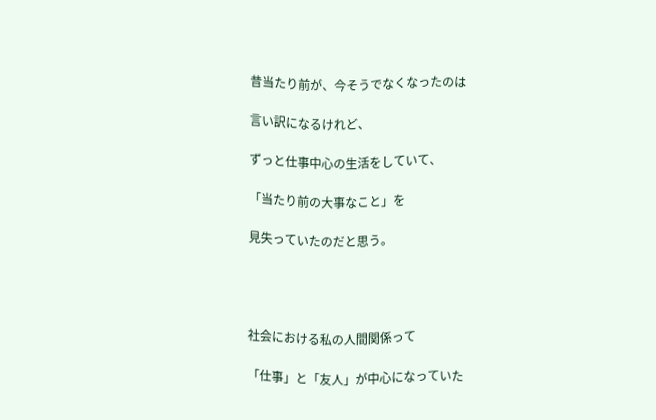昔当たり前が、今そうでなくなったのは

言い訳になるけれど、

ずっと仕事中心の生活をしていて、

「当たり前の大事なこと」を

見失っていたのだと思う。




社会における私の人間関係って

「仕事」と「友人」が中心になっていた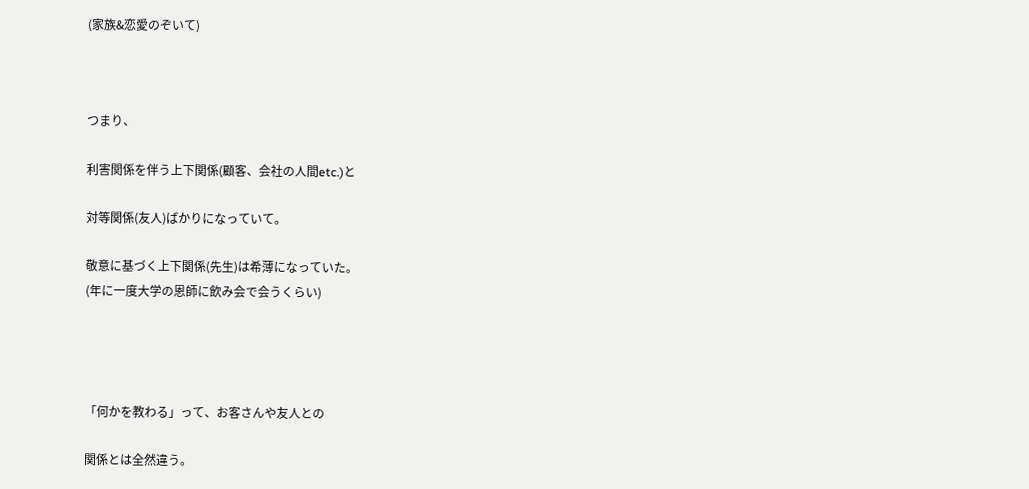(家族&恋愛のぞいて)



つまり、

利害関係を伴う上下関係(顧客、会社の人間etc.)と

対等関係(友人)ばかりになっていて。

敬意に基づく上下関係(先生)は希薄になっていた。
(年に一度大学の恩師に飲み会で会うくらい)




「何かを教わる」って、お客さんや友人との

関係とは全然違う。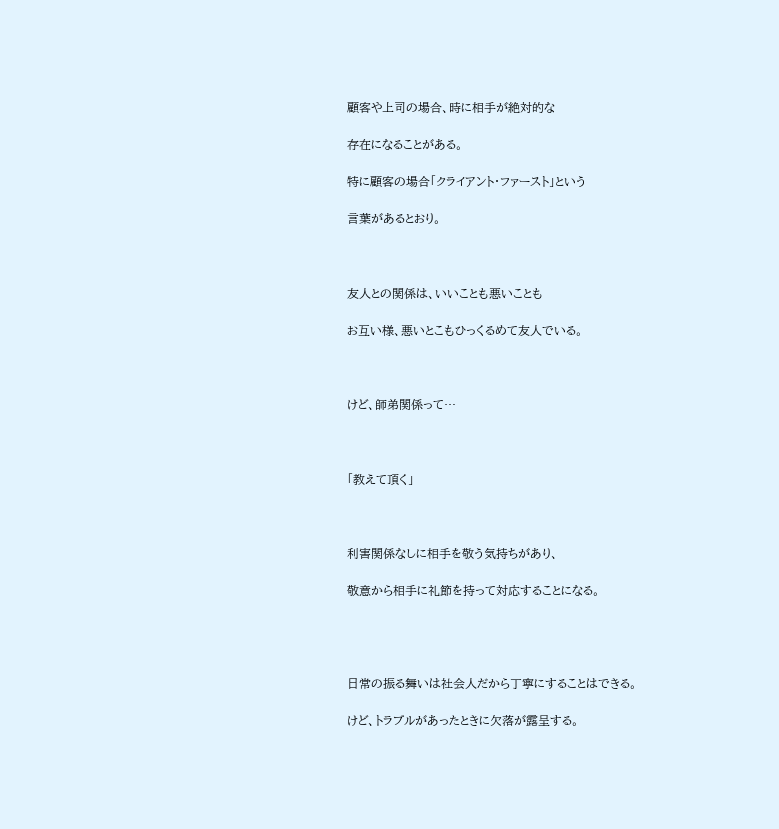顧客や上司の場合、時に相手が絶対的な

存在になることがある。

特に顧客の場合「クライアント・ファースト」という

言葉があるとおり。



友人との関係は、いいことも悪いことも

お互い様、悪いとこもひっくるめて友人でいる。



けど、師弟関係って…



「教えて頂く」



利害関係なしに相手を敬う気持ちがあり、

敬意から相手に礼節を持って対応することになる。




日常の振る舞いは社会人だから丁寧にすることはできる。

けど、トラブルがあったときに欠落が露呈する。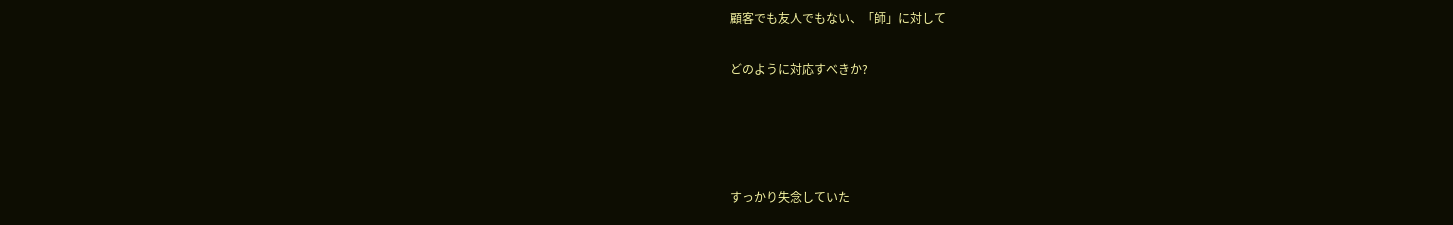顧客でも友人でもない、「師」に対して

どのように対応すべきか?




すっかり失念していた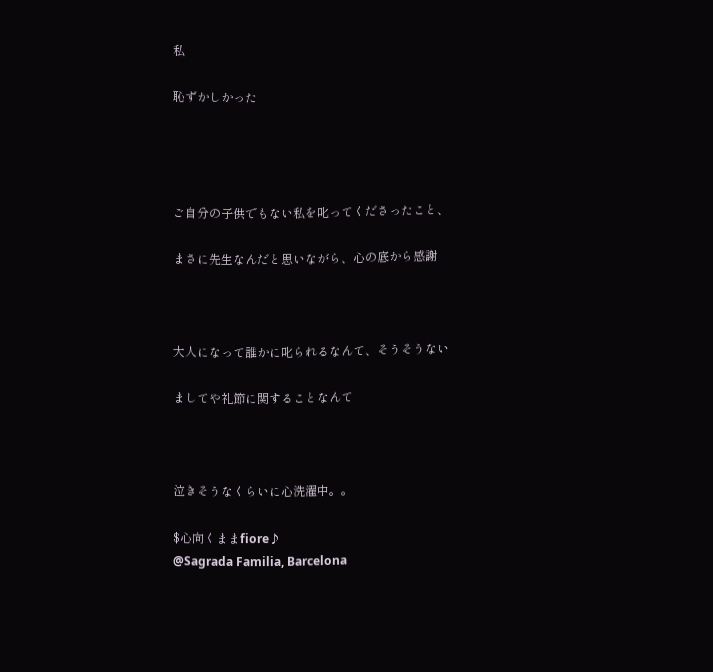私

恥ずかしかった




ご自分の子供でもない私を叱ってくださったこと、

まさに先生なんだと思いながら、心の底から感謝



大人になって誰かに叱られるなんて、そうそうない

ましてや礼節に関することなんて



泣きそうなくらいに心洗濯中。。

$心向くままfiore♪
@Sagrada Familia, Barcelona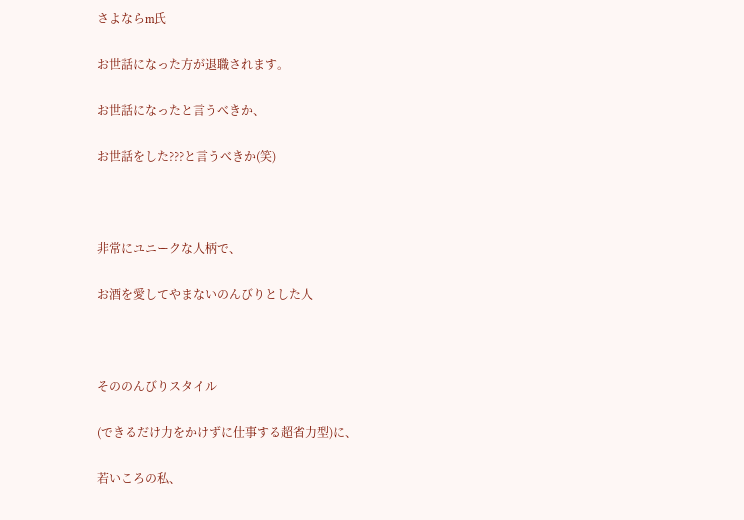さよならm氏

お世話になった方が退職されます。

お世話になったと言うべきか、

お世話をした???と言うべきか(笑)



非常にユニークな人柄で、

お酒を愛してやまないのんびりとした人



そののんびりスタイル

(できるだけ力をかけずに仕事する超省力型)に、

若いころの私、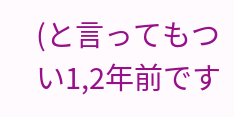(と言ってもつい1,2年前です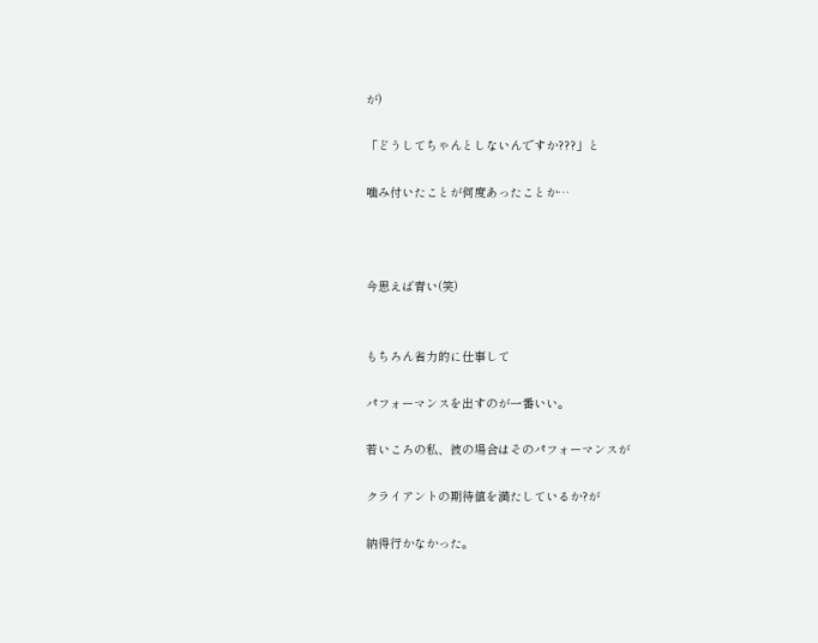が)

「どうしてちゃんとしないんですか???」と

噛み付いたことが何度あったことか…



今思えば青い(笑)


もちろん省力的に仕事して

パフォーマンスを出すのが一番いい。

若いころの私、彼の場合はそのパフォーマンスが

クライアントの期待値を満たしているか?が

納得行かなかった。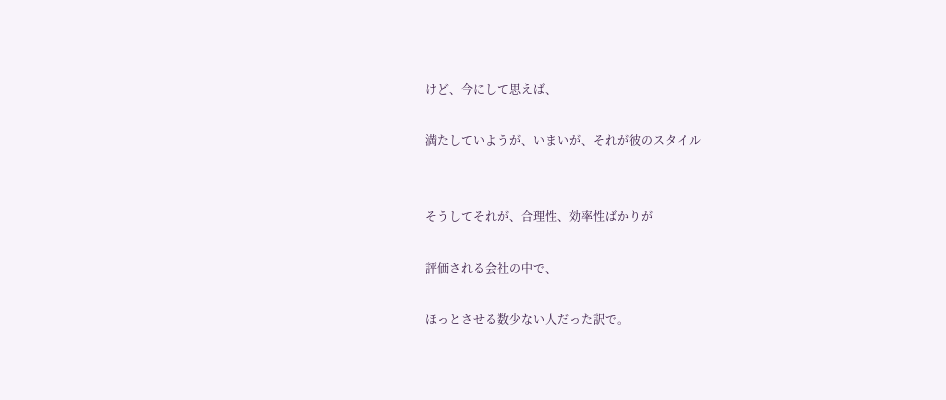けど、今にして思えば、

満たしていようが、いまいが、それが彼のスタイル


そうしてそれが、合理性、効率性ばかりが

評価される会社の中で、

ほっとさせる数少ない人だった訳で。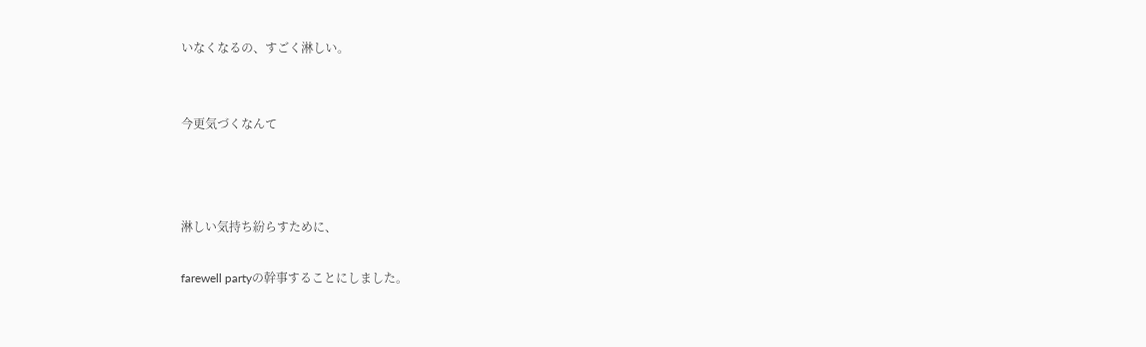いなくなるの、すごく淋しい。


今更気づくなんて



淋しい気持ち紛らすために、

farewell partyの幹事することにしました。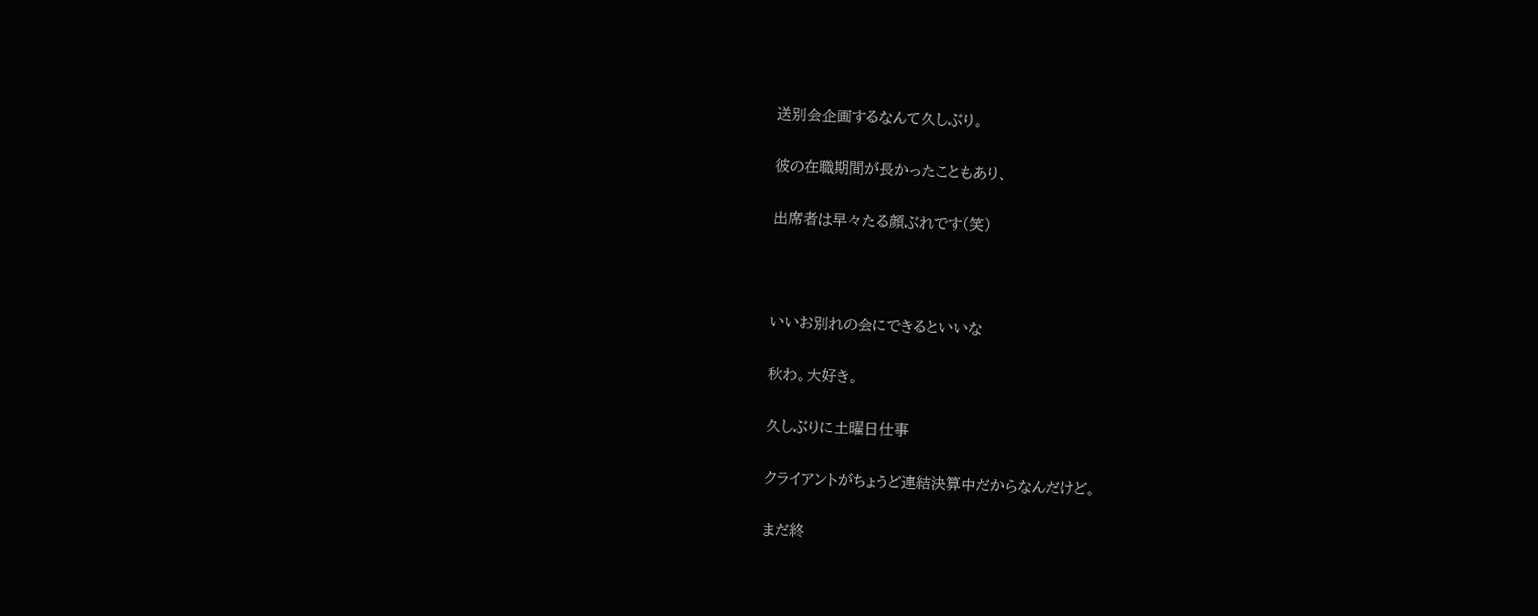送別会企画するなんて久しぶり。

彼の在職期間が長かったこともあり、

出席者は早々たる顔ぶれです(笑)



いいお別れの会にできるといいな

秋わ。大好き。

久しぶりに土曜日仕事

クライアントがちょうど連結決算中だからなんだけど。

まだ終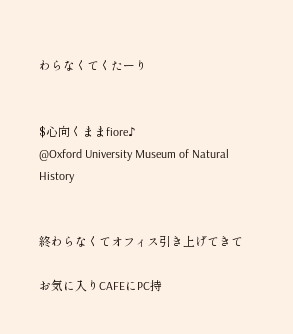わらなくてくたーり


$心向くままfiore♪
@Oxford University Museum of Natural History


終わらなくてオフィス引き上げてきて

お気に入りCAFEにPC持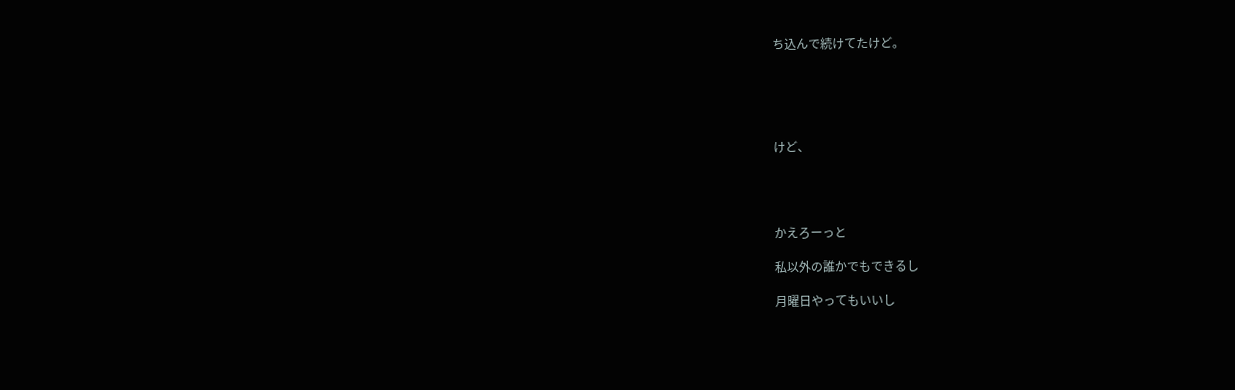ち込んで続けてたけど。





けど、




かえろーっと

私以外の誰かでもできるし

月曜日やってもいいし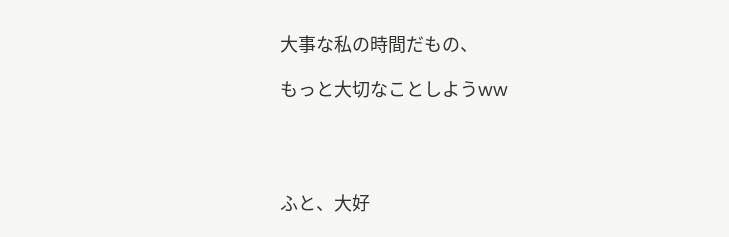大事な私の時間だもの、

もっと大切なことしようww




ふと、大好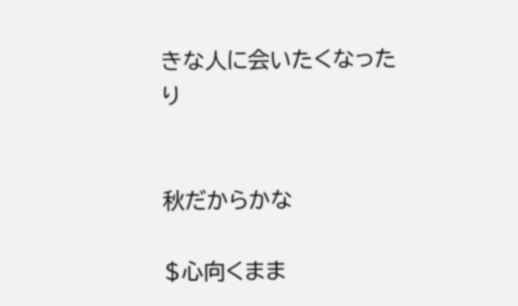きな人に会いたくなったり


秋だからかな

$心向くまま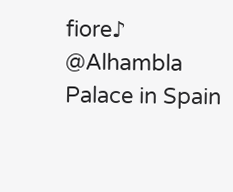fiore♪
@Alhambla Palace in Spain